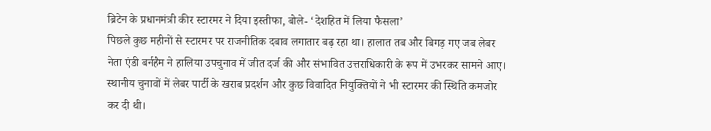ब्रिटेन के प्रधानमंत्री कीर स्टारमर ने दिया इस्तीफा, बोले- ‘देशहित में लिया फैसला’
पिछले कुछ महीनों से स्टारमर पर राजनीतिक दबाव लगातार बढ़ रहा था। हालात तब और बिगड़ गए जब लेबर नेता एंडी बर्नहैम ने हालिया उपचुनाव में जीत दर्ज की और संभावित उत्तराधिकारी के रूप में उभरकर सामने आए। स्थानीय चुनावों में लेबर पार्टी के खराब प्रदर्शन और कुछ विवादित नियुक्तियों ने भी स्टारमर की स्थिति कमजोर कर दी थी।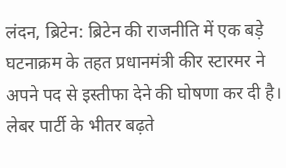लंदन, ब्रिटेन: ब्रिटेन की राजनीति में एक बड़े घटनाक्रम के तहत प्रधानमंत्री कीर स्टारमर ने अपने पद से इस्तीफा देने की घोषणा कर दी है। लेबर पार्टी के भीतर बढ़ते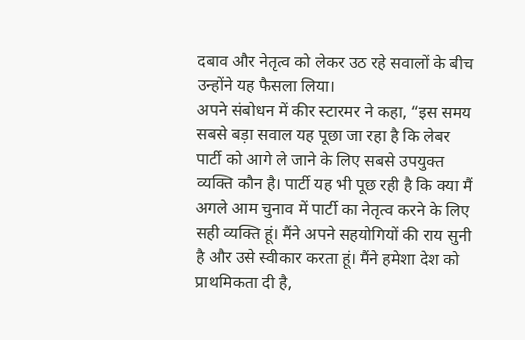दबाव और नेतृत्व को लेकर उठ रहे सवालों के बीच उन्होंने यह फैसला लिया।
अपने संबोधन में कीर स्टारमर ने कहा, “इस समय सबसे बड़ा सवाल यह पूछा जा रहा है कि लेबर पार्टी को आगे ले जाने के लिए सबसे उपयुक्त व्यक्ति कौन है। पार्टी यह भी पूछ रही है कि क्या मैं अगले आम चुनाव में पार्टी का नेतृत्व करने के लिए सही व्यक्ति हूं। मैंने अपने सहयोगियों की राय सुनी है और उसे स्वीकार करता हूं। मैंने हमेशा देश को प्राथमिकता दी है,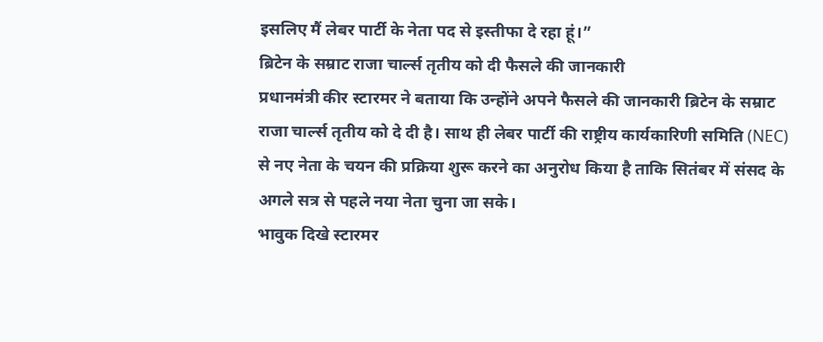इसलिए मैं लेबर पार्टी के नेता पद से इस्तीफा दे रहा हूं।”
ब्रिटेन के सम्राट राजा चार्ल्स तृतीय को दी फैसले की जानकारी
प्रधानमंत्री कीर स्टारमर ने बताया कि उन्होंने अपने फैसले की जानकारी ब्रिटेन के सम्राट राजा चार्ल्स तृतीय को दे दी है। साथ ही लेबर पार्टी की राष्ट्रीय कार्यकारिणी समिति (NEC) से नए नेता के चयन की प्रक्रिया शुरू करने का अनुरोध किया है ताकि सितंबर में संसद के अगले सत्र से पहले नया नेता चुना जा सके।
भावुक दिखे स्टारमर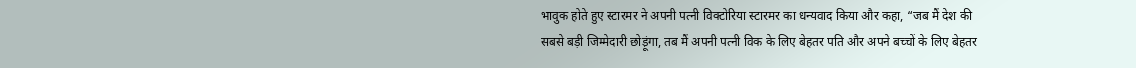भावुक होते हुए स्टारमर ने अपनी पत्नी विक्टोरिया स्टारमर का धन्यवाद किया और कहा, “जब मैं देश की सबसे बड़ी जिम्मेदारी छोड़ूंगा, तब मैं अपनी पत्नी विक के लिए बेहतर पति और अपने बच्चों के लिए बेहतर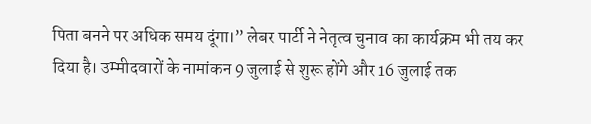पिता बनने पर अधिक समय दूंगा।” लेबर पार्टी ने नेतृत्व चुनाव का कार्यक्रम भी तय कर दिया है। उम्मीदवारों के नामांकन 9 जुलाई से शुरू होंगे और 16 जुलाई तक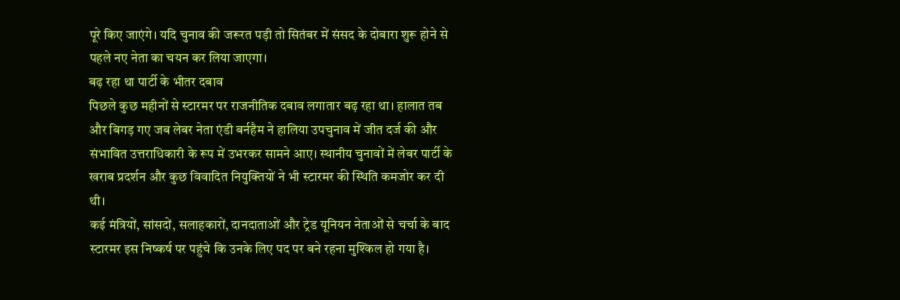पूरे किए जाएंगे। यदि चुनाव की जरूरत पड़ी तो सितंबर में संसद के दोबारा शुरू होने से पहले नए नेता का चयन कर लिया जाएगा।
बढ़ रहा था पार्टी के भीतर दबाव
पिछले कुछ महीनों से स्टारमर पर राजनीतिक दबाव लगातार बढ़ रहा था। हालात तब और बिगड़ गए जब लेबर नेता एंडी बर्नहैम ने हालिया उपचुनाव में जीत दर्ज की और संभावित उत्तराधिकारी के रूप में उभरकर सामने आए। स्थानीय चुनावों में लेबर पार्टी के खराब प्रदर्शन और कुछ विवादित नियुक्तियों ने भी स्टारमर की स्थिति कमजोर कर दी थी।
कई मंत्रियों, सांसदों, सलाहकारों, दानदाताओं और ट्रेड यूनियन नेताओं से चर्चा के बाद स्टारमर इस निष्कर्ष पर पहुंचे कि उनके लिए पद पर बने रहना मुश्किल हो गया है।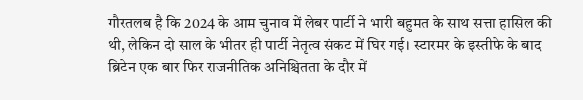गौरतलब है कि 2024 के आम चुनाव में लेबर पार्टी ने भारी बहुमत के साथ सत्ता हासिल की थी, लेकिन दो साल के भीतर ही पार्टी नेतृत्व संकट में घिर गई। स्टारमर के इस्तीफे के बाद ब्रिटेन एक बार फिर राजनीतिक अनिश्चितता के दौर में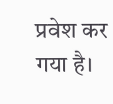प्रवेश कर गया है।